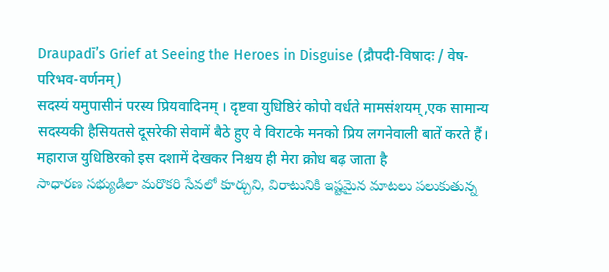Draupadī’s Grief at Seeing the Heroes in Disguise (द्रौपदी-विषादः / वेष-परिभव-वर्णनम्)
सदस्यं यमुपासीनं परस्य प्रियवादिनम् । दृष्टवा युधिष्ठिरं कोपो वर्धते मामसंशयम्,एक सामान्य सदस्यकी हैसियतसे दूसरेकी सेवामें बैठे हुए वे विराटके मनको प्रिय लगनेवाली बातें करते हैं। महाराज युधिष्ठिरको इस दशामें देखकर निश्चय ही मेरा क्रोध बढ़ जाता है
సాధారణ సభ్యుడిలా మరొకరి సేవలో కూర్చుని, విరాటునికి ఇష్టమైన మాటలు పలుకుతున్న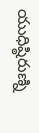యుధిష్ఠిరుణ్ని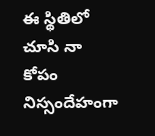ఈ స్థితిలో చూసి నా కోపం నిస్సందేహంగా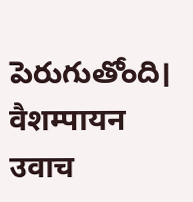పెరుగుతోంది।
वैशम्पायन उवाच